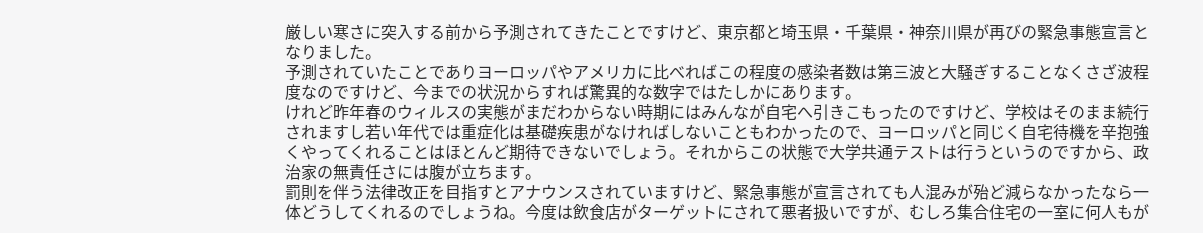厳しい寒さに突入する前から予測されてきたことですけど、東京都と埼玉県・千葉県・神奈川県が再びの緊急事態宣言となりました。
予測されていたことでありヨーロッパやアメリカに比べればこの程度の感染者数は第三波と大騒ぎすることなくさざ波程度なのですけど、今までの状況からすれば驚異的な数字ではたしかにあります。
けれど昨年春のウィルスの実態がまだわからない時期にはみんなが自宅へ引きこもったのですけど、学校はそのまま続行されますし若い年代では重症化は基礎疾患がなければしないこともわかったので、ヨーロッパと同じく自宅待機を辛抱強くやってくれることはほとんど期待できないでしょう。それからこの状態で大学共通テストは行うというのですから、政治家の無責任さには腹が立ちます。
罰則を伴う法律改正を目指すとアナウンスされていますけど、緊急事態が宣言されても人混みが殆ど減らなかったなら一体どうしてくれるのでしょうね。今度は飲食店がターゲットにされて悪者扱いですが、むしろ集合住宅の一室に何人もが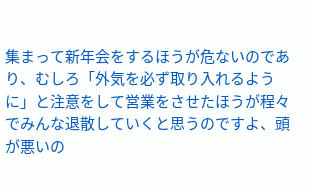集まって新年会をするほうが危ないのであり、むしろ「外気を必ず取り入れるように」と注意をして営業をさせたほうが程々でみんな退散していくと思うのですよ、頭が悪いの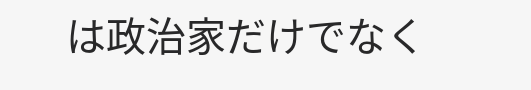は政治家だけでなく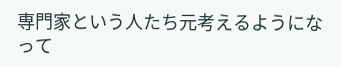専門家という人たち元考えるようになって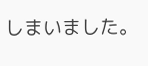しまいました。